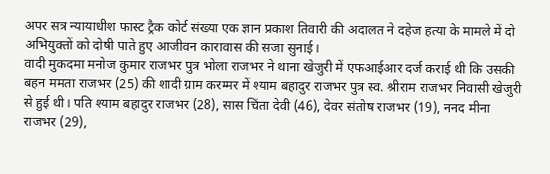अपर सत्र न्यायाधीश फास्ट ट्रैक कोर्ट संख्या एक ज्ञान प्रकाश तिवारी की अदालत ने दहेज हत्या के मामले में दो अभियुक्तों को दोषी पाते हुए आजीवन कारावास की सजा सुनाई।
वादी मुकदमा मनोज कुमार राजभर पुत्र भोला राजभर ने थाना खेजुरी में एफआईआर दर्ज कराई थी कि उसकी बहन ममता राजभर (25) की शादी ग्राम करम्मर में श्याम बहादुर राजभर पुत्र स्व. श्रीराम राजभर निवासी खेजुरी से हुई थी। पति श्याम बहादुर राजभर (28), सास चिंता देवी (46), देवर संतोष राजभर (19), ननद मीना राजभर (29),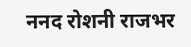ननद रोशनी राजभर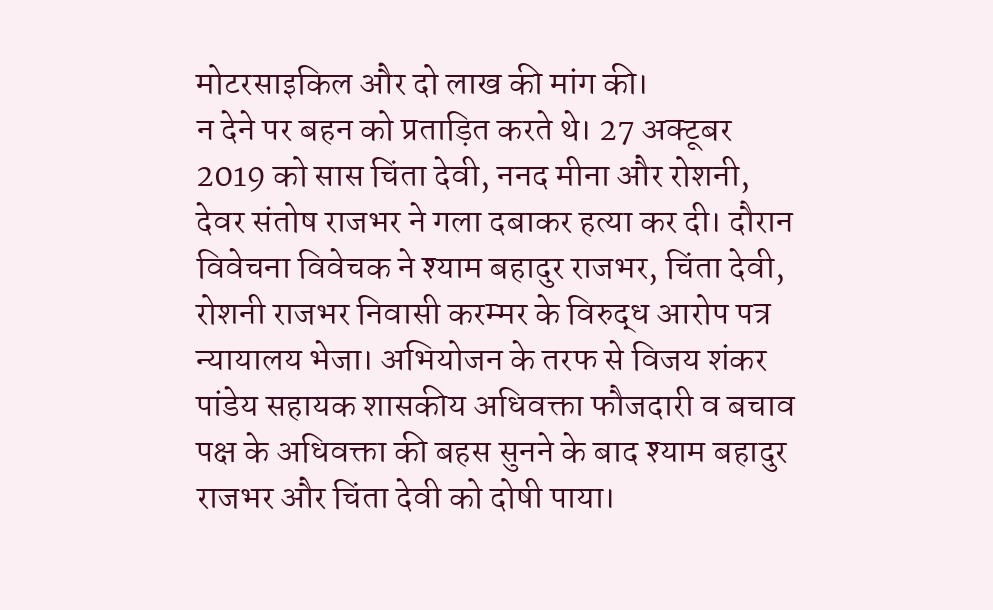मोटरसाइकिल और दो लाख की मांग की।
न देने पर बहन को प्रताड़ित करते थे। 27 अक्टूबर 2019 को सास चिंता देवी, ननद मीना और रोशनी, देवर संतोष राजभर ने गला दबाकर हत्या कर दी। दौरान विवेचना विवेचक ने श्याम बहादुर राजभर, चिंता देवी, रोशनी राजभर निवासी करम्मर के विरुद्ध आरोप पत्र न्यायालय भेजा। अभियोजन के तरफ से विजय शंकर पांडेय सहायक शासकीय अधिवक्ता फौजदारी व बचाव पक्ष के अधिवक्ता की बहस सुनने के बाद श्याम बहादुर राजभर और चिंता देवी को दोषी पाया।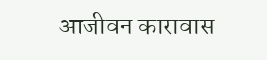आजीवन कारावास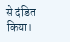से दंडित किया।